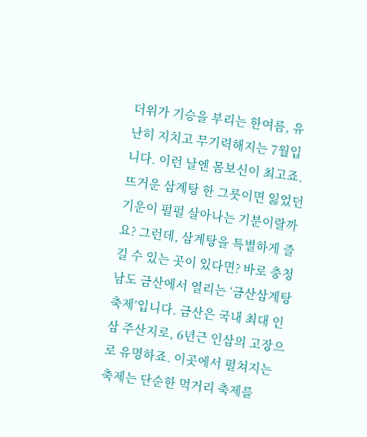더위가 기승을 부리는 한여름, 유난히 지치고 무기력해지는 7월입니다. 이런 날엔 몸보신이 최고죠. 뜨거운 삼계탕 한 그릇이면 잃었던 기운이 펄펄 살아나는 기분이랄까요? 그런데, 삼계탕을 특별하게 즐길 수 있는 곳이 있다면? 바로 충청남도 금산에서 열리는 ‘금산삼계탕축제’입니다. 금산은 국내 최대 인삼 주산지로, 6년근 인삼의 고장으로 유명하죠. 이곳에서 펼쳐지는 축제는 단순한 먹거리 축제를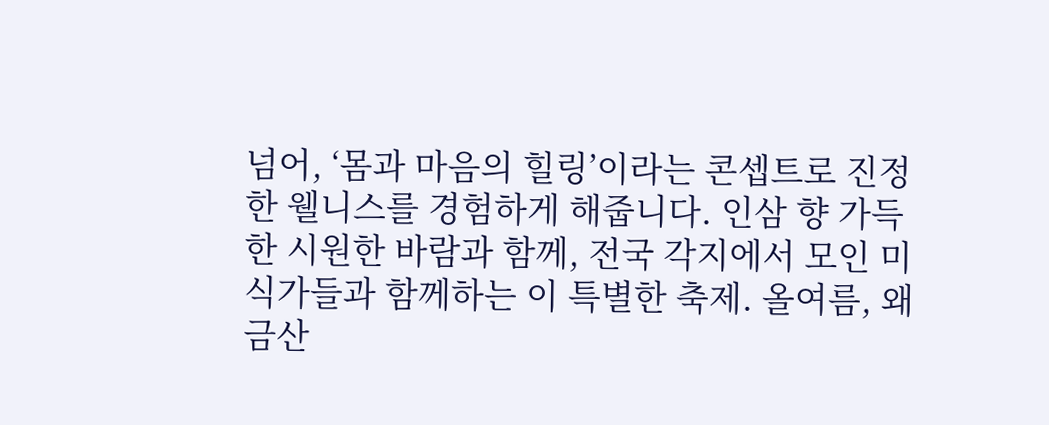넘어, ‘몸과 마음의 힐링’이라는 콘셉트로 진정한 웰니스를 경험하게 해줍니다. 인삼 향 가득한 시원한 바람과 함께, 전국 각지에서 모인 미식가들과 함께하는 이 특별한 축제. 올여름, 왜 금산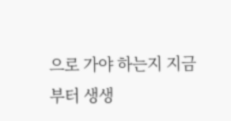으로 가야 하는지 지금부터 생생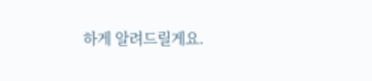하게 알려드릴게요.